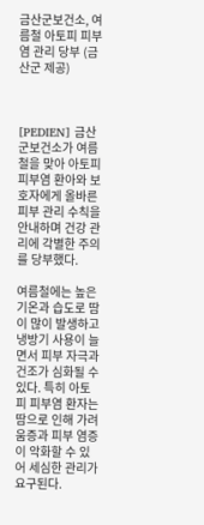금산군보건소, 여름철 아토피 피부염 관리 당부 (금산군 제공)



[PEDIEN] 금산군보건소가 여름철을 맞아 아토피 피부염 환아와 보호자에게 올바른 피부 관리 수칙을 안내하며 건강 관리에 각별한 주의를 당부했다.

여름철에는 높은 기온과 습도로 땀이 많이 발생하고 냉방기 사용이 늘면서 피부 자극과 건조가 심화될 수 있다. 특히 아토피 피부염 환자는 땀으로 인해 가려움증과 피부 염증이 악화할 수 있어 세심한 관리가 요구된다.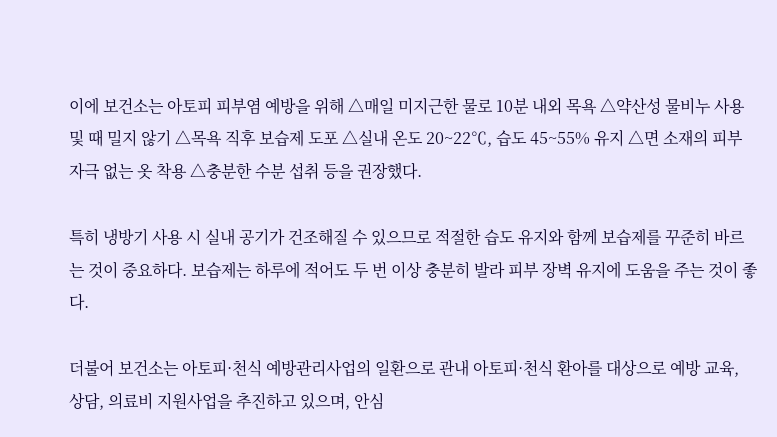이에 보건소는 아토피 피부염 예방을 위해 △매일 미지근한 물로 10분 내외 목욕 △약산성 물비누 사용 및 때 밀지 않기 △목욕 직후 보습제 도포 △실내 온도 20~22℃, 습도 45~55% 유지 △면 소재의 피부 자극 없는 옷 착용 △충분한 수분 섭취 등을 권장했다.

특히 냉방기 사용 시 실내 공기가 건조해질 수 있으므로 적절한 습도 유지와 함께 보습제를 꾸준히 바르는 것이 중요하다. 보습제는 하루에 적어도 두 번 이상 충분히 발라 피부 장벽 유지에 도움을 주는 것이 좋다.

더불어 보건소는 아토피·천식 예방관리사업의 일환으로 관내 아토피·천식 환아를 대상으로 예방 교육, 상담, 의료비 지원사업을 추진하고 있으며, 안심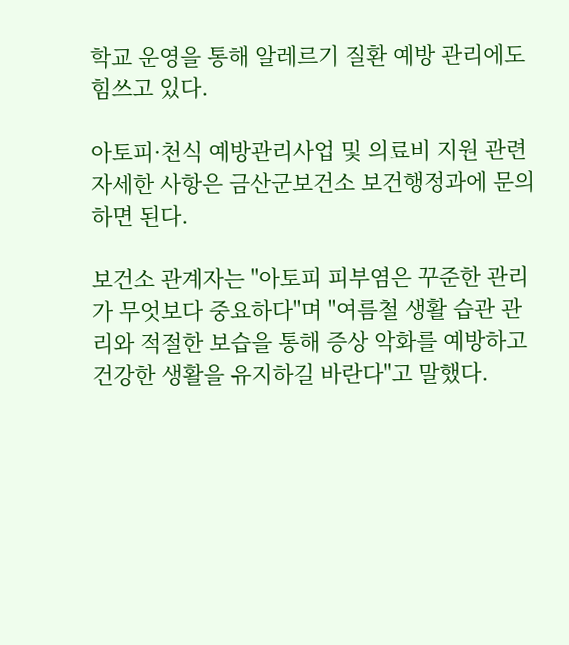학교 운영을 통해 알레르기 질환 예방 관리에도 힘쓰고 있다.

아토피·천식 예방관리사업 및 의료비 지원 관련 자세한 사항은 금산군보건소 보건행정과에 문의하면 된다.

보건소 관계자는 "아토피 피부염은 꾸준한 관리가 무엇보다 중요하다"며 "여름철 생활 습관 관리와 적절한 보습을 통해 증상 악화를 예방하고 건강한 생활을 유지하길 바란다"고 말했다.